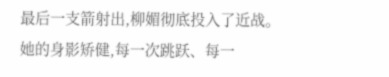最后一支箭射出,柳媚彻底投入了近战。她的身影矫健,每一次跳跃、每一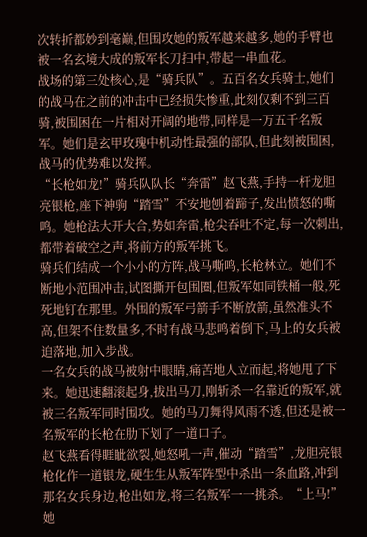次转折都妙到毫巅,但围攻她的叛军越来越多,她的手臂也被一名玄境大成的叛军长刀扫中,带起一串血花。
战场的第三处核心,是“骑兵队”。五百名女兵骑士,她们的战马在之前的冲击中已经损失惨重,此刻仅剩不到三百骑,被围困在一片相对开阔的地带,同样是一万五千名叛军。她们是玄甲玫瑰中机动性最强的部队,但此刻被围困,战马的优势难以发挥。
“长枪如龙!”骑兵队队长“奔雷”赵飞燕,手持一杆龙胆亮银枪,座下神驹“踏雪”不安地刨着蹄子,发出愤怒的嘶鸣。她枪法大开大合,势如奔雷,枪尖吞吐不定,每一次刺出,都带着破空之声,将前方的叛军挑飞。
骑兵们结成一个小小的方阵,战马嘶鸣,长枪林立。她们不断地小范围冲击,试图撕开包围圈,但叛军如同铁桶一般,死死地钉在那里。外围的叛军弓箭手不断放箭,虽然准头不高,但架不住数量多,不时有战马悲鸣着倒下,马上的女兵被迫落地,加入步战。
一名女兵的战马被射中眼睛,痛苦地人立而起,将她甩了下来。她迅速翻滚起身,拔出马刀,刚斩杀一名靠近的叛军,就被三名叛军同时围攻。她的马刀舞得风雨不透,但还是被一名叛军的长枪在肋下划了一道口子。
赵飞燕看得睚眦欲裂,她怒吼一声,催动“踏雪”,龙胆亮银枪化作一道银龙,硬生生从叛军阵型中杀出一条血路,冲到那名女兵身边,枪出如龙,将三名叛军一一挑杀。“上马!”她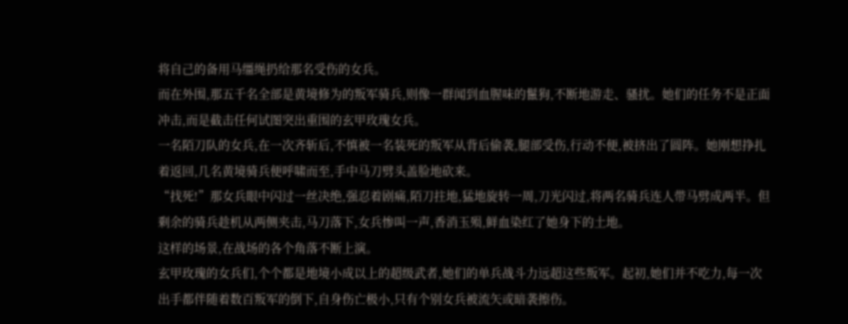将自己的备用马缰绳扔给那名受伤的女兵。
而在外围,那五千名全部是黄境修为的叛军骑兵,则像一群闻到血腥味的鬣狗,不断地游走、骚扰。她们的任务不是正面冲击,而是截击任何试图突出重围的玄甲玫瑰女兵。
一名陌刀队的女兵,在一次齐斩后,不慎被一名装死的叛军从背后偷袭,腿部受伤,行动不便,被挤出了圆阵。她刚想挣扎着返回,几名黄境骑兵便呼啸而至,手中马刀劈头盖脸地砍来。
“找死!”那女兵眼中闪过一丝决绝,强忍着剧痛,陌刀拄地,猛地旋转一周,刀光闪过,将两名骑兵连人带马劈成两半。但剩余的骑兵趁机从两侧夹击,马刀落下,女兵惨叫一声,香消玉殒,鲜血染红了她身下的土地。
这样的场景,在战场的各个角落不断上演。
玄甲玫瑰的女兵们,个个都是地境小成以上的超级武者,她们的单兵战斗力远超这些叛军。起初,她们并不吃力,每一次出手都伴随着数百叛军的倒下,自身伤亡极小,只有个别女兵被流矢或暗袭擦伤。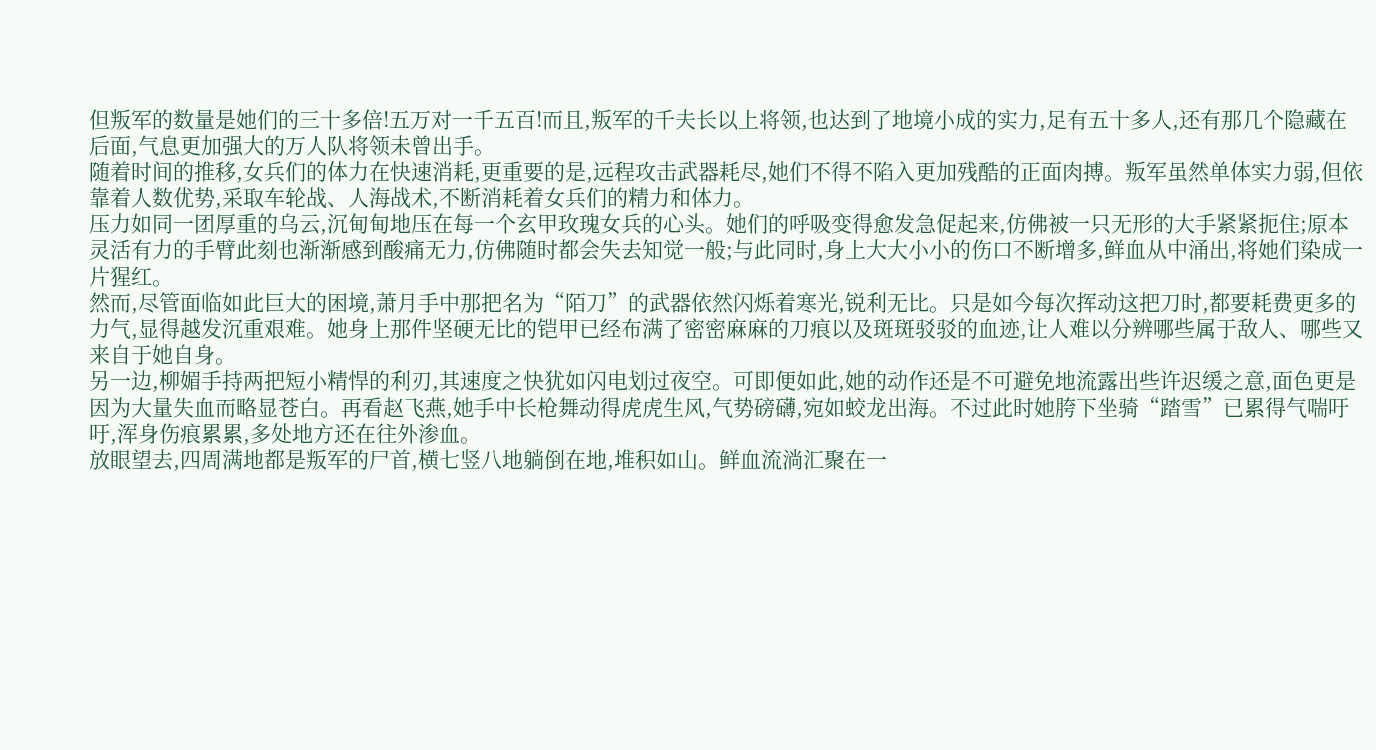但叛军的数量是她们的三十多倍!五万对一千五百!而且,叛军的千夫长以上将领,也达到了地境小成的实力,足有五十多人,还有那几个隐藏在后面,气息更加强大的万人队将领未曾出手。
随着时间的推移,女兵们的体力在快速消耗,更重要的是,远程攻击武器耗尽,她们不得不陷入更加残酷的正面肉搏。叛军虽然单体实力弱,但依靠着人数优势,采取车轮战、人海战术,不断消耗着女兵们的精力和体力。
压力如同一团厚重的乌云,沉甸甸地压在每一个玄甲玫瑰女兵的心头。她们的呼吸变得愈发急促起来,仿佛被一只无形的大手紧紧扼住;原本灵活有力的手臂此刻也渐渐感到酸痛无力,仿佛随时都会失去知觉一般;与此同时,身上大大小小的伤口不断增多,鲜血从中涌出,将她们染成一片猩红。
然而,尽管面临如此巨大的困境,萧月手中那把名为“陌刀”的武器依然闪烁着寒光,锐利无比。只是如今每次挥动这把刀时,都要耗费更多的力气,显得越发沉重艰难。她身上那件坚硬无比的铠甲已经布满了密密麻麻的刀痕以及斑斑驳驳的血迹,让人难以分辨哪些属于敌人、哪些又来自于她自身。
另一边,柳媚手持两把短小精悍的利刃,其速度之快犹如闪电划过夜空。可即便如此,她的动作还是不可避免地流露出些许迟缓之意,面色更是因为大量失血而略显苍白。再看赵飞燕,她手中长枪舞动得虎虎生风,气势磅礴,宛如蛟龙出海。不过此时她胯下坐骑“踏雪”已累得气喘吁吁,浑身伤痕累累,多处地方还在往外渗血。
放眼望去,四周满地都是叛军的尸首,横七竖八地躺倒在地,堆积如山。鲜血流淌汇聚在一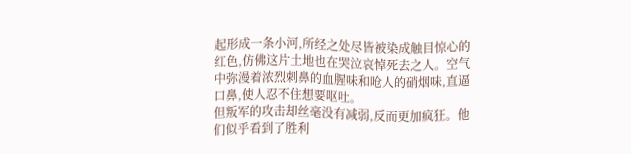起形成一条小河,所经之处尽皆被染成触目惊心的红色,仿佛这片土地也在哭泣哀悼死去之人。空气中弥漫着浓烈刺鼻的血腥味和呛人的硝烟味,直逼口鼻,使人忍不住想要呕吐。
但叛军的攻击却丝毫没有减弱,反而更加疯狂。他们似乎看到了胜利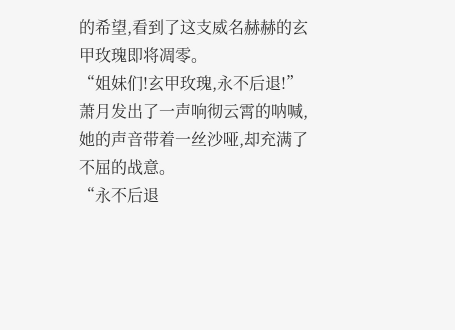的希望,看到了这支威名赫赫的玄甲玫瑰即将凋零。
“姐妹们!玄甲玫瑰,永不后退!”萧月发出了一声响彻云霄的呐喊,她的声音带着一丝沙哑,却充满了不屈的战意。
“永不后退